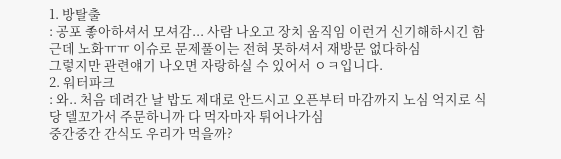1. 방탈출
: 공포 좋아하셔서 모셔감... 사람 나오고 장치 움직임 이런거 신기해하시긴 함
근데 노화ㅠㅠ 이슈로 문제풀이는 전혀 못하셔서 재방문 없다하심
그렇지만 관련얘기 나오면 자랑하실 수 있어서 ㅇㅋ입니다.
2. 워터파크
: 와.. 처음 데려간 날 밥도 제대로 안드시고 오픈부터 마감까지 노심 억지로 식당 델꼬가서 주문하니까 다 먹자마자 튀어나가심
중간중간 간식도 우리가 먹을까?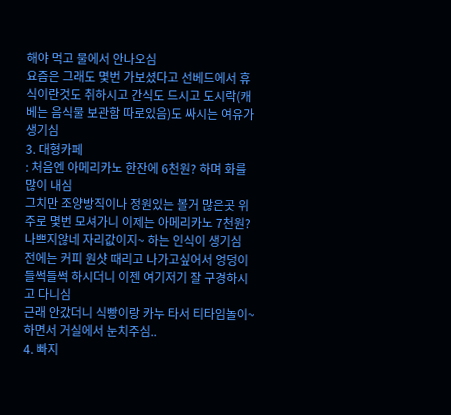해야 먹고 물에서 안나오심
요즘은 그래도 몇번 가보셨다고 선베드에서 휴식이란것도 취하시고 간식도 드시고 도시락(캐베는 음식물 보관함 따로있음)도 싸시는 여유가 생기심
3. 대형카페
: 처음엔 아메리카노 한잔에 6천원? 하며 화를 많이 내심
그치만 조양방직이나 정원있는 볼거 많은곳 위주로 몇번 모셔가니 이제는 아메리카노 7천원? 나쁘지않네 자리값이지~ 하는 인식이 생기심
전에는 커피 원샷 때리고 나가고싶어서 엉덩이 들썩들썩 하시더니 이젠 여기저기 잘 구경하시고 다니심
근래 안갔더니 식빵이랑 카누 타서 티타임놀이~ 하면서 거실에서 눈치주심..
4. 빠지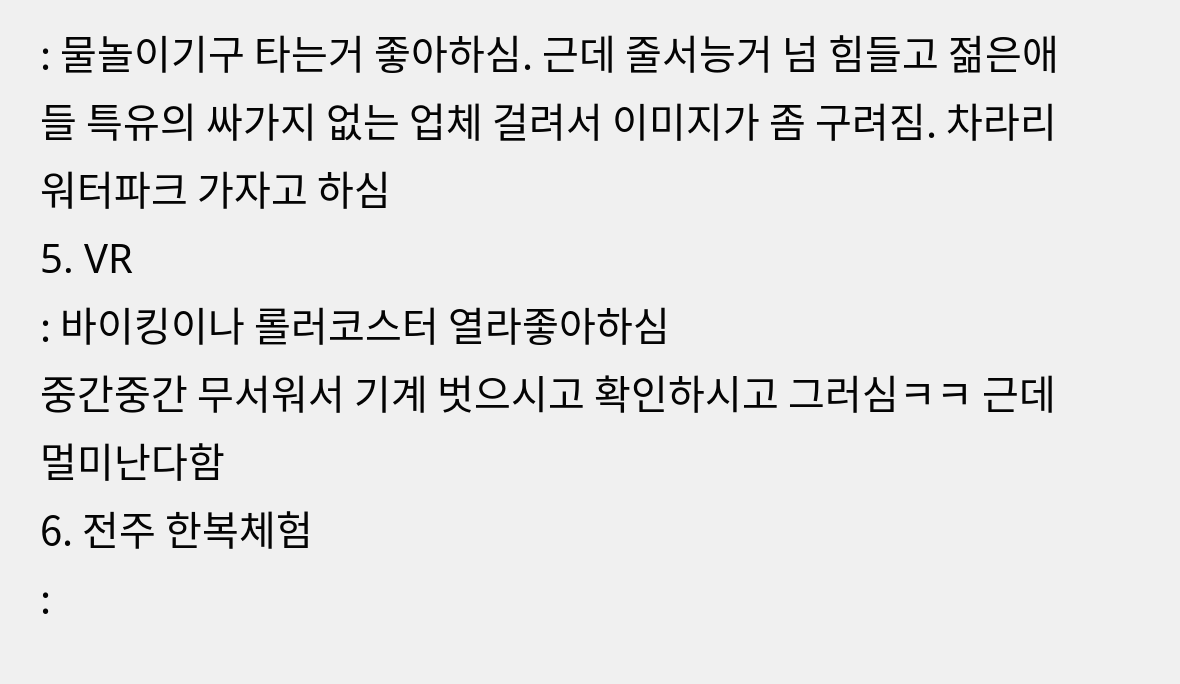: 물놀이기구 타는거 좋아하심. 근데 줄서능거 넘 힘들고 젊은애들 특유의 싸가지 없는 업체 걸려서 이미지가 좀 구려짐. 차라리 워터파크 가자고 하심
5. VR
: 바이킹이나 롤러코스터 열라좋아하심
중간중간 무서워서 기계 벗으시고 확인하시고 그러심ㅋㅋ 근데 멀미난다함
6. 전주 한복체험
: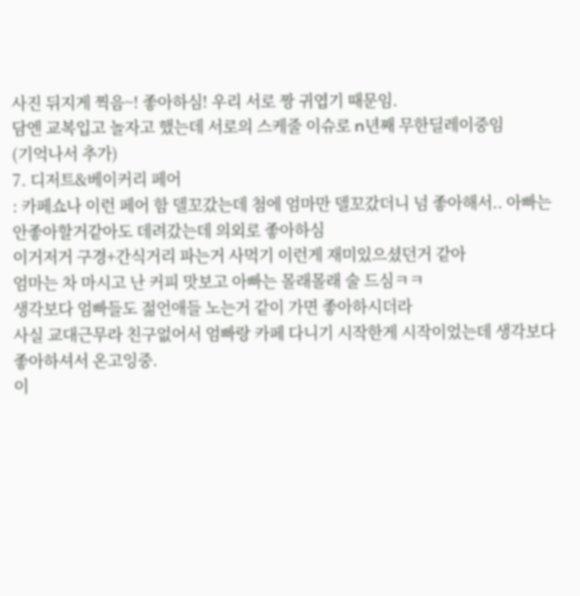사진 뒤지게 찍음~! 좋아하심! 우리 서로 짱 귀엽기 때문임.
담엔 교복입고 놀자고 했는데 서로의 스케줄 이슈로 n년째 무한딜레이중임
(기억나서 추가)
7. 디저트&베이커리 페어
: 카페쇼나 이런 페어 함 델꼬갔는데 첨에 엄마만 델꼬갔더니 넘 좋아해서.. 아빠는 안좋아할거같아도 데려갔는데 의외로 좋아하심
이거저거 구경+간식거리 파는거 사먹기 이런게 재미있으셨던거 같아
엄마는 차 마시고 난 커피 맛보고 아빠는 몰래몰래 술 드심ㅋㅋ
생각보다 엄빠들도 젊언애들 노는거 같이 가면 좋아하시더라
사실 교대근무라 친구없어서 엄빠랑 카페 다니기 시작한게 시작이었는데 생각보다 좋아하셔서 온고잉중.
이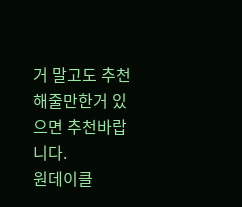거 말고도 추천해줄만한거 있으면 추천바랍니다.
원데이클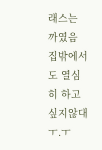래스는 까였음 집밖에서도 열심히 하고싶지않대ㅜ.ㅜ